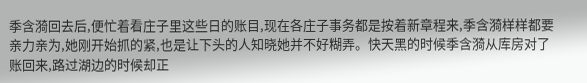季含漪回去后,便忙着看庄子里这些日的账目,现在各庄子事务都是按着新章程来,季含漪样样都要亲力亲为,她刚开始抓的紧,也是让下头的人知晓她并不好糊弄。快天黑的时候季含漪从库房对了账回来,路过湖边的时候却正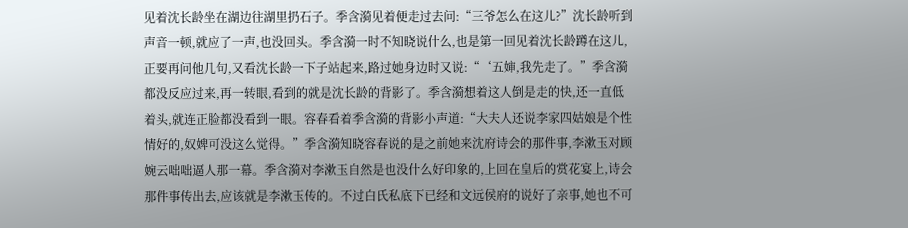见着沈长龄坐在湖边往湖里扔石子。季含漪见着便走过去问:“三爷怎么在这儿?”沈长龄听到声音一顿,就应了一声,也没回头。季含漪一时不知晓说什么,也是第一回见着沈长龄蹲在这儿,正要再问他几句,又看沈长龄一下子站起来,路过她身边时又说:“‘五婶,我先走了。”季含漪都没反应过来,再一转眼,看到的就是沈长龄的背影了。季含漪想着这人倒是走的快,还一直低着头,就连正脸都没看到一眼。容春看着季含漪的背影小声道:“大夫人还说李家四姑娘是个性情好的,奴婢可没这么觉得。”季含漪知晓容春说的是之前她来沈府诗会的那件事,李漱玉对顾婉云咄咄逼人那一幕。季含漪对李漱玉自然是也没什么好印象的,上回在皇后的赏花宴上,诗会那件事传出去,应该就是李漱玉传的。不过白氏私底下已经和文远侯府的说好了亲事,她也不可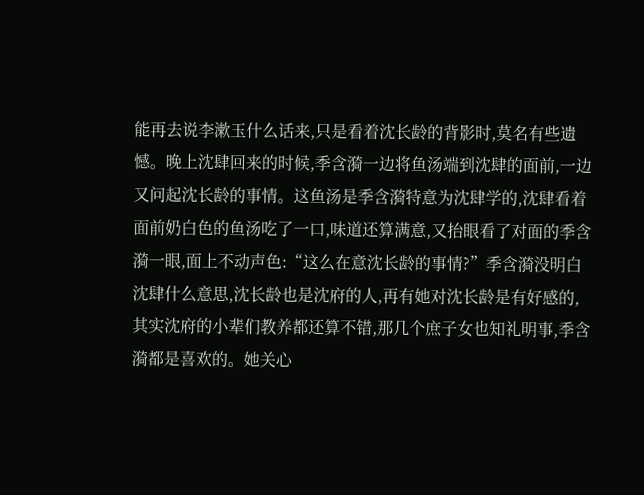能再去说李漱玉什么话来,只是看着沈长龄的背影时,莫名有些遗憾。晚上沈肆回来的时候,季含漪一边将鱼汤端到沈肆的面前,一边又问起沈长龄的事情。这鱼汤是季含漪特意为沈肆学的,沈肆看着面前奶白色的鱼汤吃了一口,味道还算满意,又抬眼看了对面的季含漪一眼,面上不动声色:“这么在意沈长龄的事情?”季含漪没明白沈肆什么意思,沈长龄也是沈府的人,再有她对沈长龄是有好感的,其实沈府的小辈们教养都还算不错,那几个庶子女也知礼明事,季含漪都是喜欢的。她关心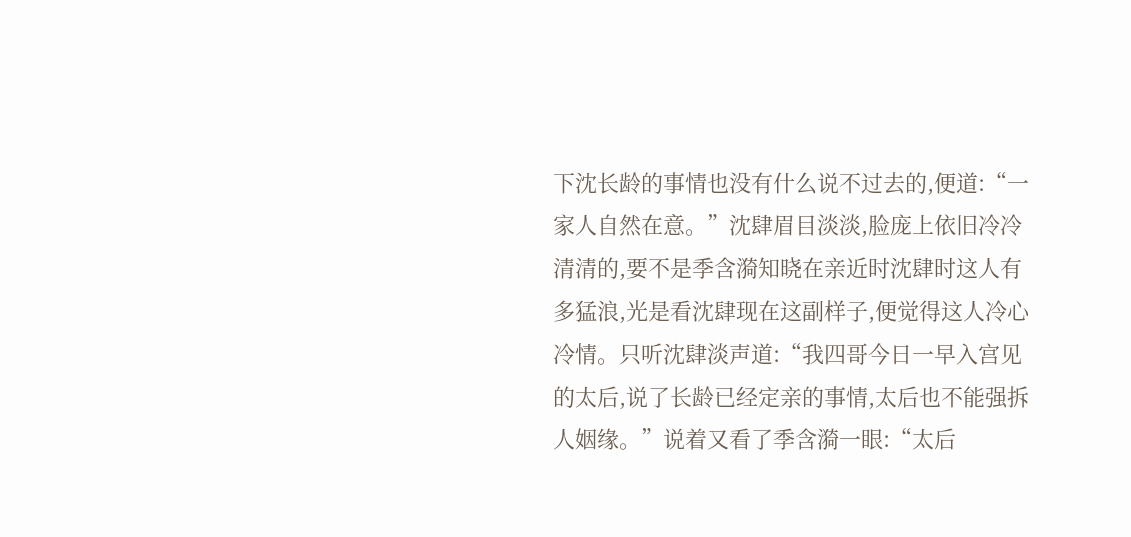下沈长龄的事情也没有什么说不过去的,便道:“一家人自然在意。”沈肆眉目淡淡,脸庞上依旧冷冷清清的,要不是季含漪知晓在亲近时沈肆时这人有多猛浪,光是看沈肆现在这副样子,便觉得这人冷心冷情。只听沈肆淡声道:“我四哥今日一早入宫见的太后,说了长龄已经定亲的事情,太后也不能强拆人姻缘。”说着又看了季含漪一眼:“太后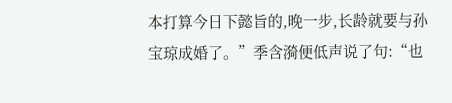本打算今日下懿旨的,晚一步,长龄就要与孙宝琼成婚了。”季含漪便低声说了句:“也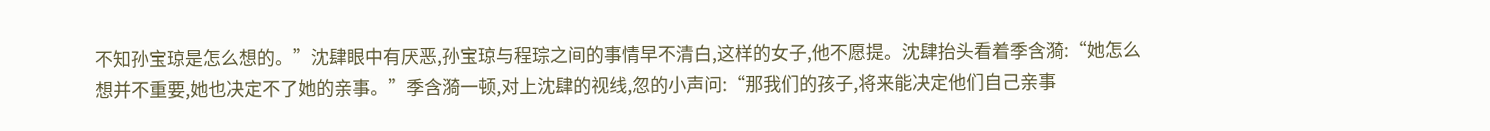不知孙宝琼是怎么想的。”沈肆眼中有厌恶,孙宝琼与程琮之间的事情早不清白,这样的女子,他不愿提。沈肆抬头看着季含漪:“她怎么想并不重要,她也决定不了她的亲事。”季含漪一顿,对上沈肆的视线,忽的小声问:“那我们的孩子,将来能决定他们自己亲事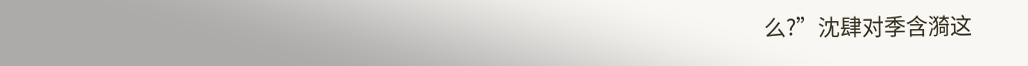么?”沈肆对季含漪这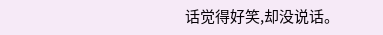话觉得好笑,却没说话。